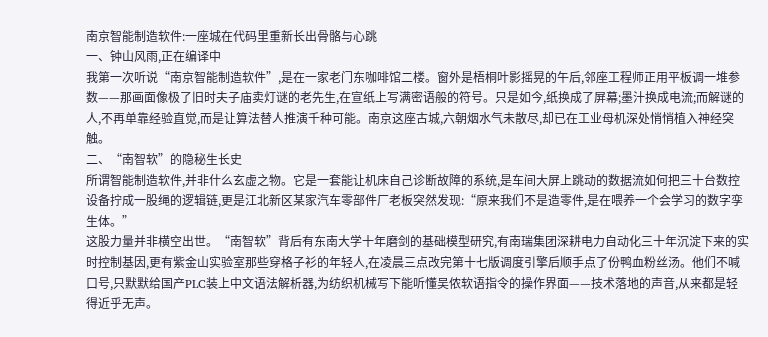南京智能制造软件:一座城在代码里重新长出骨骼与心跳
一、钟山风雨,正在编译中
我第一次听说“南京智能制造软件”,是在一家老门东咖啡馆二楼。窗外是梧桐叶影摇晃的午后,邻座工程师正用平板调一堆参数——那画面像极了旧时夫子庙卖灯谜的老先生,在宣纸上写满密语般的符号。只是如今,纸换成了屏幕;墨汁换成电流;而解谜的人,不再单靠经验直觉,而是让算法替人推演千种可能。南京这座古城,六朝烟水气未散尽,却已在工业母机深处悄悄植入神经突触。
二、“南智软”的隐秘生长史
所谓智能制造软件,并非什么玄虚之物。它是一套能让机床自己诊断故障的系统,是车间大屏上跳动的数据流如何把三十台数控设备拧成一股绳的逻辑链,更是江北新区某家汽车零部件厂老板突然发现:“原来我们不是造零件,是在喂养一个会学习的数字孪生体。”
这股力量并非横空出世。“南智软”背后有东南大学十年磨剑的基础模型研究,有南瑞集团深耕电力自动化三十年沉淀下来的实时控制基因,更有紫金山实验室那些穿格子衫的年轻人,在凌晨三点改完第十七版调度引擎后顺手点了份鸭血粉丝汤。他们不喊口号,只默默给国产PLC装上中文语法解析器,为纺织机械写下能听懂吴侬软语指令的操作界面——技术落地的声音,从来都是轻得近乎无声。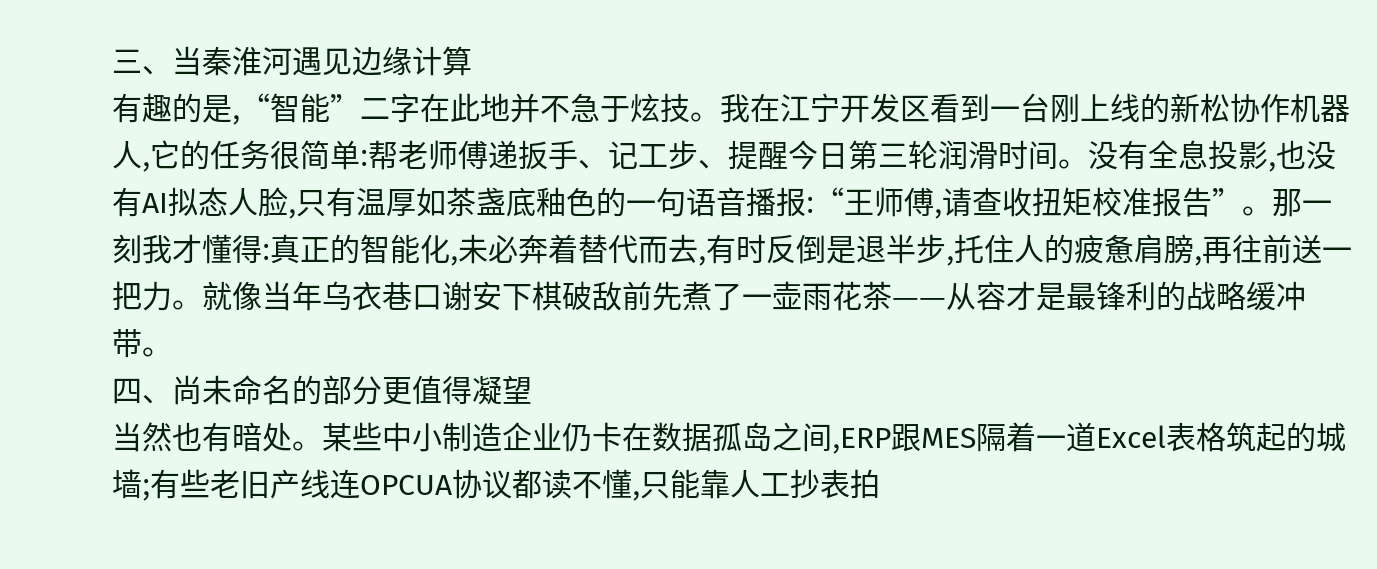三、当秦淮河遇见边缘计算
有趣的是,“智能”二字在此地并不急于炫技。我在江宁开发区看到一台刚上线的新松协作机器人,它的任务很简单:帮老师傅递扳手、记工步、提醒今日第三轮润滑时间。没有全息投影,也没有AI拟态人脸,只有温厚如茶盏底釉色的一句语音播报:“王师傅,请查收扭矩校准报告”。那一刻我才懂得:真正的智能化,未必奔着替代而去,有时反倒是退半步,托住人的疲惫肩膀,再往前送一把力。就像当年乌衣巷口谢安下棋破敌前先煮了一壶雨花茶——从容才是最锋利的战略缓冲带。
四、尚未命名的部分更值得凝望
当然也有暗处。某些中小制造企业仍卡在数据孤岛之间,ERP跟MES隔着一道Excel表格筑起的城墙;有些老旧产线连OPCUA协议都读不懂,只能靠人工抄表拍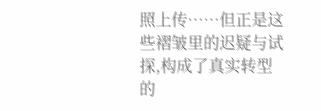照上传……但正是这些褶皱里的迟疑与试探,构成了真实转型的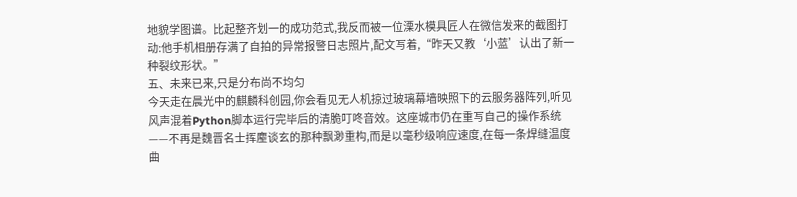地貌学图谱。比起整齐划一的成功范式,我反而被一位溧水模具匠人在微信发来的截图打动:他手机相册存满了自拍的异常报警日志照片,配文写着,“昨天又教‘小蓝’认出了新一种裂纹形状。”
五、未来已来,只是分布尚不均匀
今天走在晨光中的麒麟科创园,你会看见无人机掠过玻璃幕墙映照下的云服务器阵列,听见风声混着Python脚本运行完毕后的清脆叮咚音效。这座城市仍在重写自己的操作系统——不再是魏晋名士挥麈谈玄的那种飘渺重构,而是以毫秒级响应速度,在每一条焊缝温度曲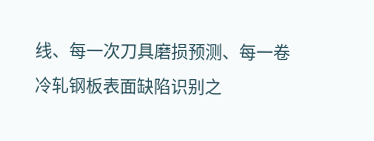线、每一次刀具磨损预测、每一卷冷轧钢板表面缺陷识别之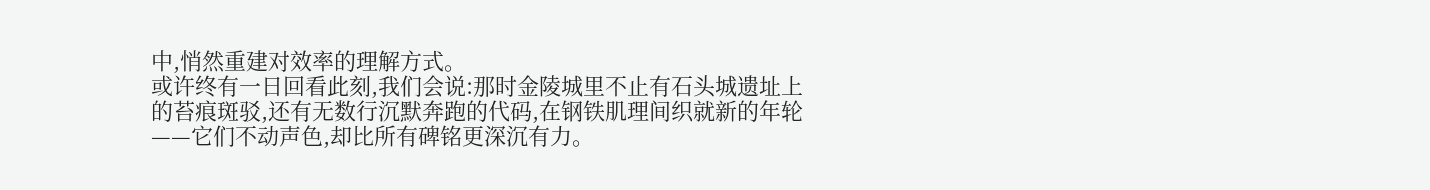中,悄然重建对效率的理解方式。
或许终有一日回看此刻,我们会说:那时金陵城里不止有石头城遗址上的苔痕斑驳,还有无数行沉默奔跑的代码,在钢铁肌理间织就新的年轮——它们不动声色,却比所有碑铭更深沉有力。